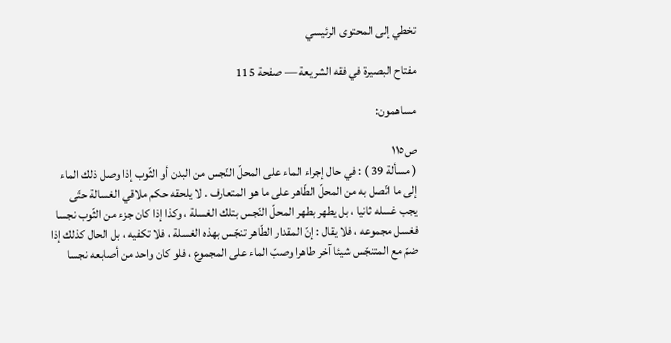تخطي إلى المحتوى الرئيسي

مفتاح البصيرة في فقه الشريعة — صفحة 115

مساهمون:

ص١١٥
( مسألة 39 ) : في حال إجراء الماء على المحلّ النّجس من البدن أو الثّوب إذا وصل ذلك الماء إلى ما اتّصل به من المحلّ الطّاهر على ما هو المتعارف . لا يلحقه حكم ملاقي الغسالة حتّى يجب غسله ثانيا ، بل يطهر بطهر المحلّ النّجس بتلك الغسلة ، وكذا إذا كان جزء من الثّوب نجسا فغسل مجموعه ، فلا يقال : إنّ المقدار الطّاهر تنجّس بهذه الغسلة ، فلا تكفيه ، بل الحال كذلك إذا ضمّ مع المتنجّس شيئا آخر طاهرا وصبّ الماء على المجموع ، فلو كان واحد من أصابعه نجسا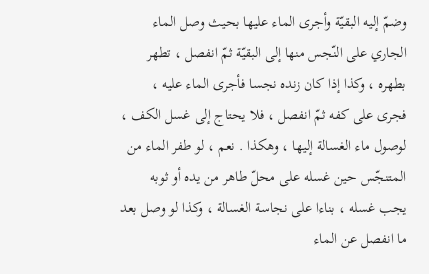وضمّ إليه البقيّة وأجرى الماء عليها بحيث وصل الماء الجاري على النّجس منها إلى البقيّة ثمّ انفصل ، تطهر بطهره ، وكذا إذا كان زنده نجسا فأجرى الماء عليه ، فجرى على كفه ثمّ انفصل ، فلا يحتاج إلى غسل الكف ، لوصول ماء الغسالة إليها ، وهكذا . نعم ، لو طفر الماء من المتنجّس حين غسله على محلّ طاهر من يده أو ثوبه يجب غسله ، بناءا على نجاسة الغسالة ، وكذا لو وصل بعد ما انفصل عن الماء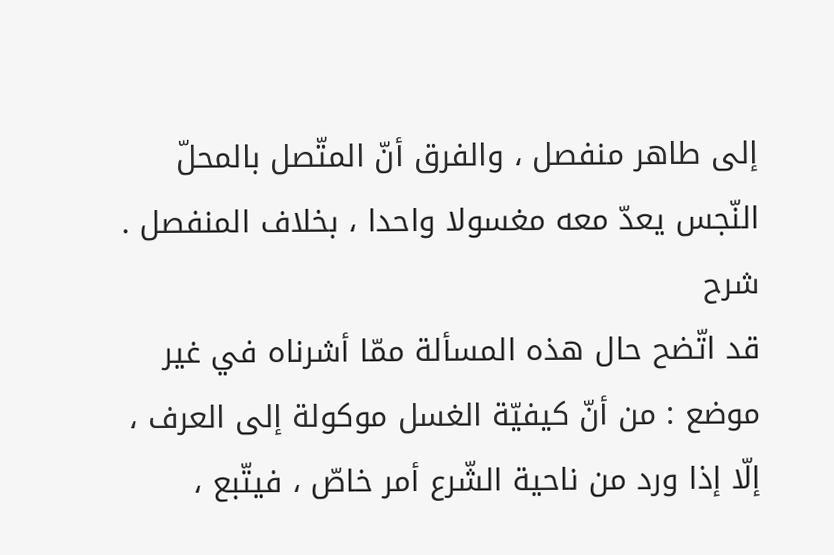إلى طاهر منفصل ، والفرق أنّ المتّصل بالمحلّ النّجس يعدّ معه مغسولا واحدا ، بخلاف المنفصل .
شرح
قد اتّضح حال هذه المسألة ممّا أشرناه في غير موضع : من أنّ كيفيّة الغسل موكولة إلى العرف ، إلّا إذا ورد من ناحية الشّرع أمر خاصّ ، فيتّبع ،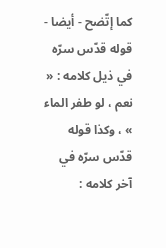كما إتّضح - أيضا - قوله قدّس سرّه في ذيل كلامه : « نعم ، لو طفر الماء » ، وكذا قوله قدّس سرّه في آخر كلامه :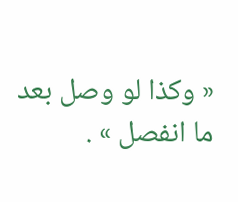« وكذا لو وصل بعد ما انفصل » .